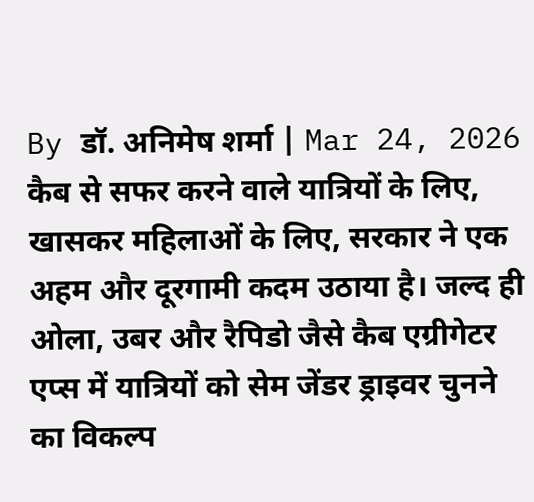By डॉ. अनिमेष शर्मा | Mar 24, 2026
कैब से सफर करने वाले यात्रियों के लिए, खासकर महिलाओं के लिए, सरकार ने एक अहम और दूरगामी कदम उठाया है। जल्द ही ओला, उबर और रैपिडो जैसे कैब एग्रीगेटर एप्स में यात्रियों को सेम जेंडर ड्राइवर चुनने का विकल्प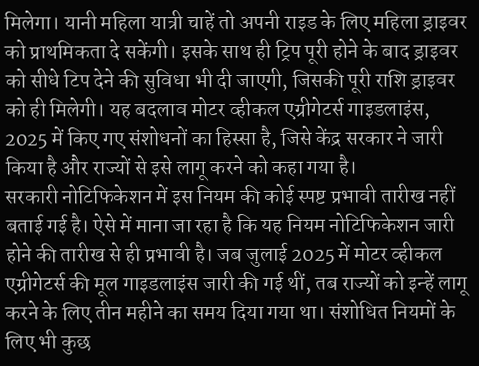मिलेगा। यानी महिला यात्री चाहें तो अपनी राइड के लिए महिला ड्राइवर को प्राथमिकता दे सकेंगी। इसके साथ ही ट्रिप पूरी होने के बाद ड्राइवर को सीधे टिप देने की सुविधा भी दी जाएगी, जिसकी पूरी राशि ड्राइवर को ही मिलेगी। यह बदलाव मोटर व्हीकल एग्रीगेटर्स गाइडलाइंस, 2025 में किए गए संशोधनों का हिस्सा है, जिसे केंद्र सरकार ने जारी किया है और राज्यों से इसे लागू करने को कहा गया है।
सरकारी नोटिफिकेशन में इस नियम की कोई स्पष्ट प्रभावी तारीख नहीं बताई गई है। ऐसे में माना जा रहा है कि यह नियम नोटिफिकेशन जारी होने की तारीख से ही प्रभावी है। जब जुलाई 2025 में मोटर व्हीकल एग्रीगेटर्स की मूल गाइडलाइंस जारी की गई थीं, तब राज्यों को इन्हें लागू करने के लिए तीन महीने का समय दिया गया था। संशोधित नियमों के लिए भी कुछ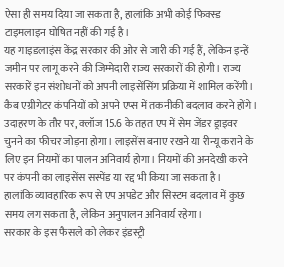ऐसा ही समय दिया जा सकता है, हालांकि अभी कोई फिक्स्ड टाइमलाइन घोषित नहीं की गई है।
यह गाइडलाइंस केंद्र सरकार की ओर से जारी की गई हैं, लेकिन इन्हें जमीन पर लागू करने की जिम्मेदारी राज्य सरकारों की होगी। राज्य सरकारें इन संशोधनों को अपनी लाइसेंसिंग प्रक्रिया में शामिल करेंगी। कैब एग्रीगेटर कंपनियों को अपने एप्स में तकनीकी बदलाव करने होंगे। उदाहरण के तौर पर, क्लॉज 15.6 के तहत एप में सेम जेंडर ड्राइवर चुनने का फीचर जोड़ना होगा। लाइसेंस बनाए रखने या रीन्यू कराने के लिए इन नियमों का पालन अनिवार्य होगा। नियमों की अनदेखी करने पर कंपनी का लाइसेंस सस्पेंड या रद्द भी किया जा सकता है।
हालांकि व्यावहारिक रूप से एप अपडेट और सिस्टम बदलाव में कुछ समय लग सकता है, लेकिन अनुपालन अनिवार्य रहेगा।
सरकार के इस फैसले को लेकर इंडस्ट्री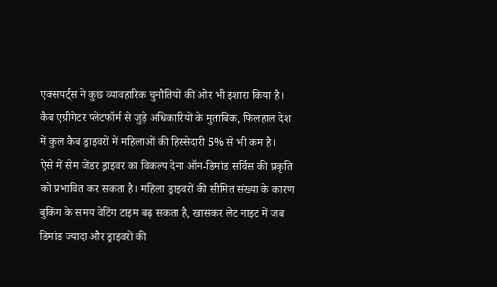एक्सपर्ट्स ने कुछ व्यावहारिक चुनौतियों की ओर भी इशारा किया है। कैब एग्रीगेटर प्लेटफॉर्म से जुड़े अधिकारियों के मुताबिक, फिलहाल देश में कुल कैब ड्राइवरों में महिलाओं की हिस्सेदारी 5% से भी कम है।
ऐसे में सेम जेंडर ड्राइवर का विकल्प देना ऑन-डिमांड सर्विस की प्रकृति को प्रभावित कर सकता है। महिला ड्राइवरों की सीमित संख्या के कारण बुकिंग के समय वेटिंग टाइम बढ़ सकता है, खासकर लेट नाइट में जब डिमांड ज्यादा और ड्राइवरों की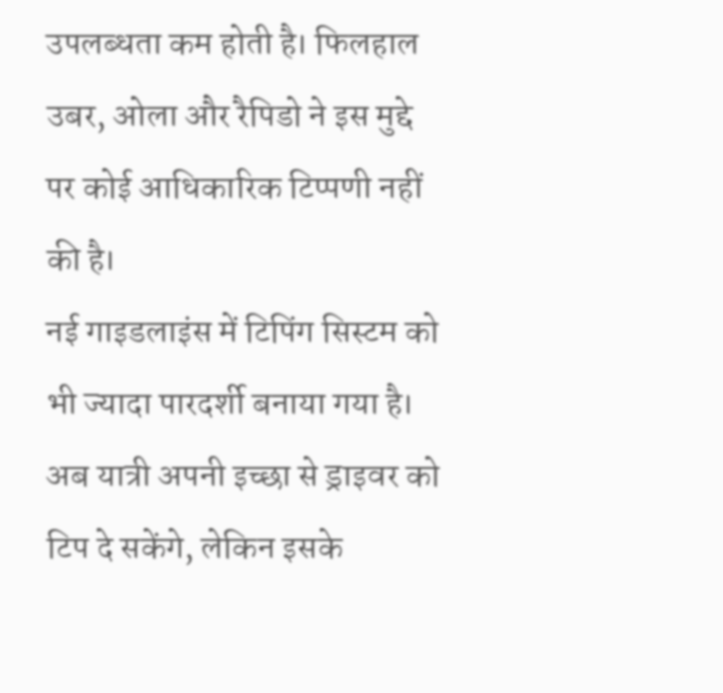उपलब्धता कम होती है। फिलहाल उबर, ओला और रैपिडो ने इस मुद्दे पर कोई आधिकारिक टिप्पणी नहीं की है।
नई गाइडलाइंस में टिपिंग सिस्टम को भी ज्यादा पारदर्शी बनाया गया है। अब यात्री अपनी इच्छा से ड्राइवर को टिप दे सकेंगे, लेकिन इसके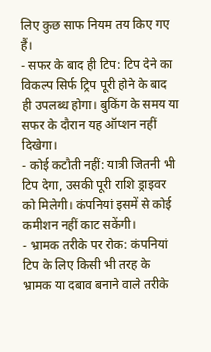लिए कुछ साफ नियम तय किए गए हैं।
- सफर के बाद ही टिप: टिप देने का विकल्प सिर्फ ट्रिप पूरी होने के बाद ही उपलब्ध होगा। बुकिंग के समय या सफर के दौरान यह ऑप्शन नहीं दिखेगा।
- कोई कटौती नहीं: यात्री जितनी भी टिप देगा, उसकी पूरी राशि ड्राइवर को मिलेगी। कंपनियां इसमें से कोई कमीशन नहीं काट सकेंगी।
- भ्रामक तरीके पर रोक: कंपनियां टिप के लिए किसी भी तरह के भ्रामक या दबाव बनाने वाले तरीके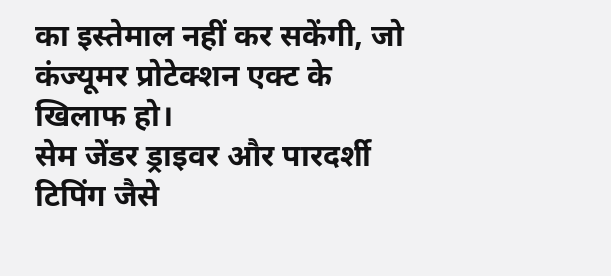का इस्तेमाल नहीं कर सकेंगी, जो कंज्यूमर प्रोटेक्शन एक्ट के खिलाफ हो।
सेम जेंडर ड्राइवर और पारदर्शी टिपिंग जैसे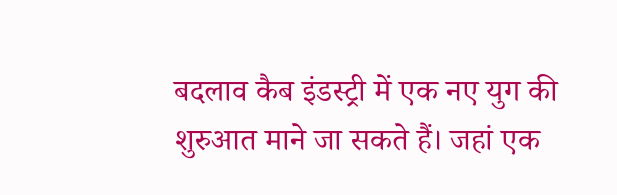बदलाव कैब इंडस्ट्री में एक नए युग की शुरुआत माने जा सकते हैं। जहां एक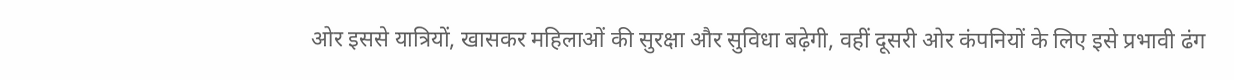ओर इससे यात्रियों, खासकर महिलाओं की सुरक्षा और सुविधा बढ़ेगी, वहीं दूसरी ओर कंपनियों के लिए इसे प्रभावी ढंग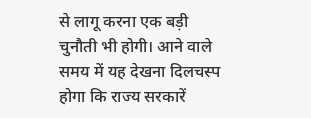से लागू करना एक बड़ी चुनौती भी होगी। आने वाले समय में यह देखना दिलचस्प होगा कि राज्य सरकारें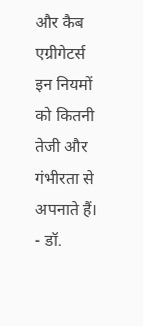और कैब एग्रीगेटर्स इन नियमों को कितनी तेजी और गंभीरता से अपनाते हैं।
- डॉ.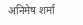अनिमेष शर्मा